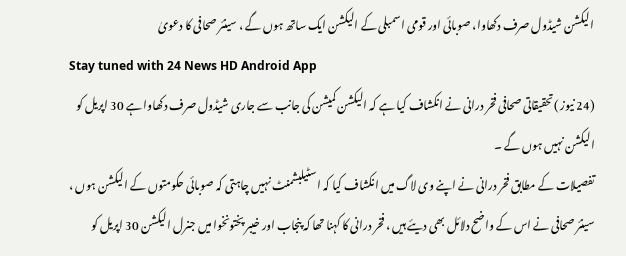الیکشن شیڈول صرف دکھاوا، صوبائی اور قومی اسمبلی کے الیکشن ایک ساتھ ہوں گے ، سینئر صحافی کا دعویٰ
Stay tuned with 24 News HD Android App
(24 نیوز )تحقیقاتی صحافی فخر درانی نے انکشاف کیا ہے کہ الیکشن کمیشن کی جانب سے جاری شیڈول صرف دکھاوا ہے 30 اپریل کو الیکشن نہیں ہوں گے ۔
تفصیلات کے مطابق فخر درانی نے اپنے وی لاگ میں انکشاف کیا کہ اسٹیلبشمنٹ نہیں چاہتی کہ صوبائی حکومتوں کے الیکشن ہوں ، سینئر صحافی نے اس کے واضح دلائل بھی دیئے ہیں ، فخر درانی کا کہنا تھا کہ پنجاب اور خیبر پختونخوا میں جنرل الیکشن 30 اپریل کو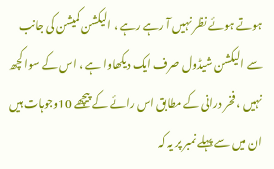ہوتے ہوئے نظر نہیں آ رہے رہے ، الیکشن کمیشن کی جانب سے الیکشن شیڈول صرف ایک دیکھاوا ہے ، اس کے سوا کچھ نہیں ، فخر درانی کے مطابق اس رائے کے پیچھے 10وجوہات ہیں ان میں سے پہلے نمبر پر یہ کہ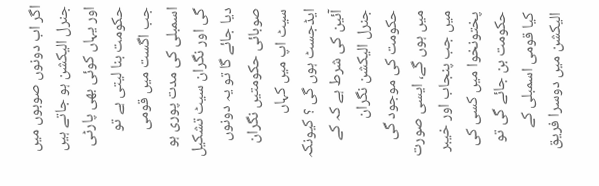اگر اب دونوں صوبوں میں جنرل الیکشن ہو جاتے ہیں اور یہاں کوئی بھی پارٹی حکومت بنا لیتی ہے تو جب اگست میں قومی اسمبلی کی مدت پوری ہو گی اور نگران سیٹ تشکیل دیا جائے گا تو یہ دونوں صوبائی حکومتیں نگران سیٹ اپ میں کہاں ایڈجسٹ ہوں گی ؟ کیونکہ آئین کی شرط ہے کہ کے جنرل الیکشن نگران حکومت کی موجود گی میں ہوں گے، ایسی صورت میں جب پنجاب اور خیبر پختونخوا میں کسی کی حکومت بن جائے گی تو کیا قومی اسمبلی کے الیکشن میں دوسرا فریق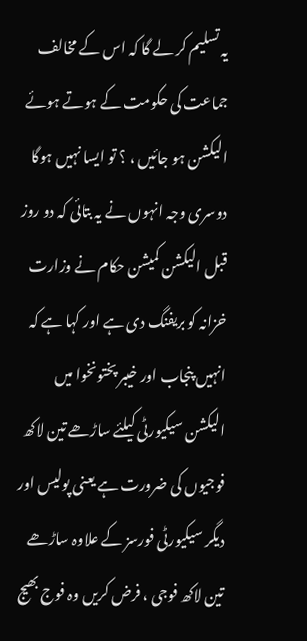یہ تسلیم کر لے گا کہ اس کے مخالف جماعت کی حکومت کے ہوتے ہوئے الیکشن ہو جائیں ، ؟ تو ایسا نہیں ہوگا
دوسری وجہ انہوں نے یہ بتائی کہ دو روز قبل الیکشن کمیشن حکام نے وزارت خزانہ کو بریفنگ دی ہے اور کہا ہے کہ انہیں پنجاب اور خیبر پختونخوا میں الیکشن سیکیورٹی کیلئے ساڑھے تین لاکھ فوجیوں کی ضرورت ہے یعنی پولیس اور دیگر سیکیورٹی فورسز کے علاوہ ساڑھے تین لاکھ فوجی ، فرض کریں وہ فوج بھیج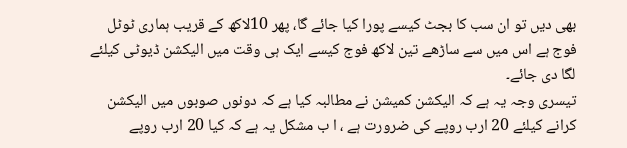بھی دیں تو ان سب کا بجٹ کیسے پورا کیا جائے گا، پھر 10لاکھ کے قریب ہماری ٹوٹل فوج ہے اس میں سے ساڑھے تین لاکھ فوج کیسے ایک ہی وقت میں الیکشن ڈیوٹی کیلئے لگا دی جائے۔
تیسری وجہ یہ ہے کہ الیکشن کمیشن نے مطالبہ کیا ہے کہ دونوں صوبوں میں الیکشن کرانے کیلئے 20 ارب روپے کی ضرورت ہے ، ا ب مشکل یہ ہے کہ کیا 20 ارب روپے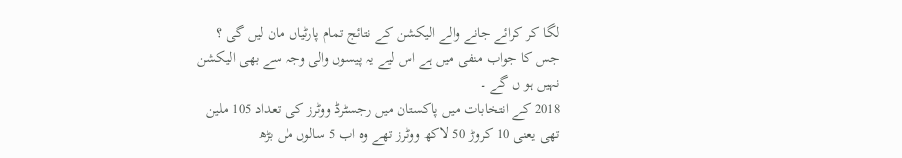لگا کر کرائے جانے والے الیکشن کے نتائج تمام پارٹیاں مان لیں گی ؟ جس کا جواب منفی میں ہے اس لیے یہ پیسوں والی وجہ سے بھی الیکشن نہیں ہو ں گے ۔
2018 کے انتخابات میں پاکستان میں رجسٹرڈ ووٹرز کی تعداد 105 ملین تھی یعنی 10 کروڑ 50 لاکھ ووٹرز تھے وہ اب 5 سالوں مٰں بڑھ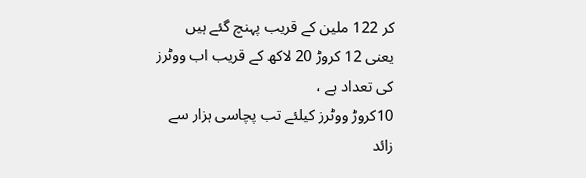کر 122 ملین کے قریب پہنچ گئے ہیں یعنی 12 کروڑ 20 لاکھ کے قریب اب ووٹرز کی تعداد ہے ،
10کروڑ ووٹرز کیلئے تب پچاسی ہزار سے زائد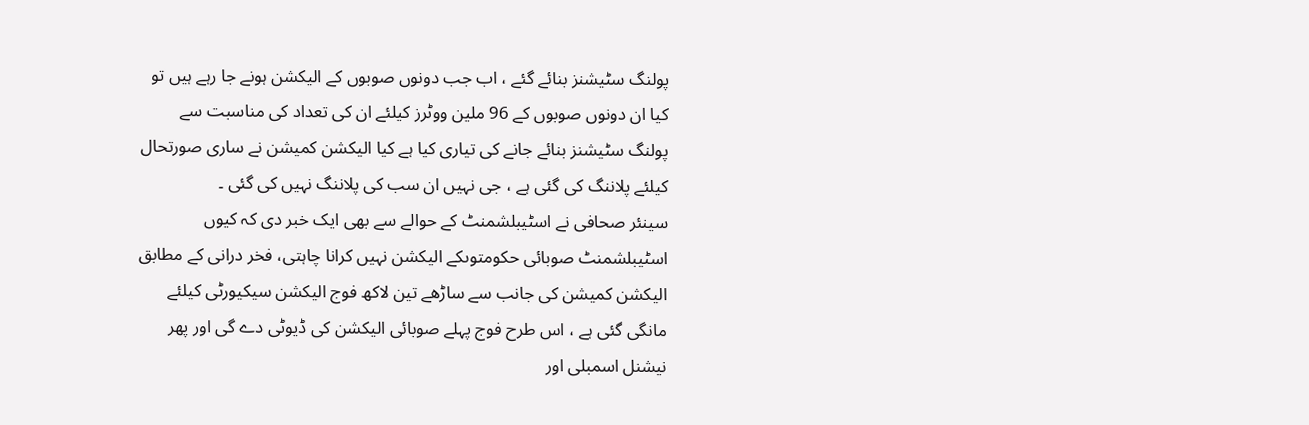پولنگ سٹیشنز بنائے گئے ، اب جب دونوں صوبوں کے الیکشن ہونے جا رہے ہیں تو کیا ان دونوں صوبوں کے 96 ملین ووٹرز کیلئے ان کی تعداد کی مناسبت سے پولنگ سٹیشنز بنائے جانے کی تیاری کیا ہے کیا الیکشن کمیشن نے ساری صورتحال کیلئے پلاننگ کی گئی ہے ، جی نہیں ان سب کی پلاننگ نہیں کی گئی ۔
سینئر صحافی نے اسٹیبلشمنٹ کے حوالے سے بھی ایک خبر دی کہ کیوں اسٹیبلشمنٹ صوبائی حکومتوںکے الیکشن نہیں کرانا چاہتی، فخر درانی کے مطابق الیکشن کمیشن کی جانب سے ساڑھے تین لاکھ فوج الیکشن سیکیورٹی کیلئے مانگی گئی ہے ، اس طرح فوج پہلے صوبائی الیکشن کی ڈیوٹی دے گی اور پھر نیشنل اسمبلی اور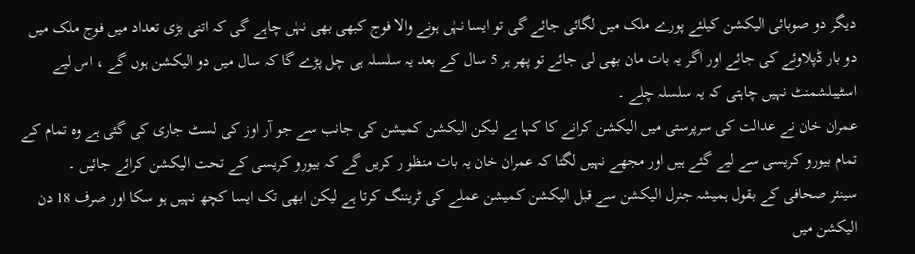دیگر دو صوبائی الیکشن کیلئے پورے ملک میں لگائی جائے گی تو ایسا نہٰں ہونے والا فوج کبھی بھی نہٰں چاہے گی کہ اتنی بڑی تعداد میں فوج ملک میں دو بار ڈپلاوئے کی جائے اور اگر یہ بات مان بھی لی جائے تو پھر ہر 5 سال کے بعد یہ سلسلہ ہی چل پڑے گا کہ سال میں دو الیکشن ہوں گے ، اس لیے اسٹیبلشمنٹ نہیں چاہتی کہ یہ سلسلہ چلے ۔
عمران خان نے عدالت کی سرپرستی میں الیکشن کرانے کا کہا ہے لیکن الیکشن کمیشن کی جانب سے جو آر اوز کی لسٹ جاری کی گئی ہے وہ تمام کے تمام بیورو کریسی سے لیے گئے ہیں اور مجھے نہیں لگتا کہ عمران خان یہ بات منظو ر کریں گے کہ بیورو کریسی کے تحت الیکشن کرائے جائیں ۔
سینئر صحافی کے بقول ہمیشہ جنرل الیکشن سے قبل الیکشن کمیشن عملے کی ٹریننگ کرتا ہے لیکن ابھی تک ایسا کچھ نہیں ہو سکا اور صرف 18 دن الیکشن میں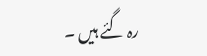رہ گئے ہیں ۔